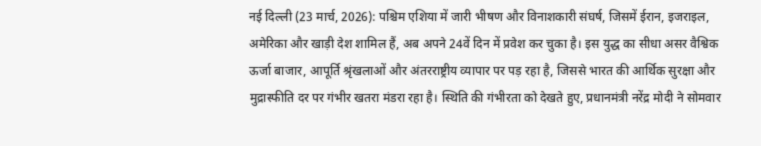नई दिल्ली (23 मार्च, 2026): पश्चिम एशिया में जारी भीषण और विनाशकारी संघर्ष, जिसमें ईरान, इजराइल, अमेरिका और खाड़ी देश शामिल हैं, अब अपने 24वें दिन में प्रवेश कर चुका है। इस युद्ध का सीधा असर वैश्विक ऊर्जा बाजार, आपूर्ति श्रृंखलाओं और अंतरराष्ट्रीय व्यापार पर पड़ रहा है, जिससे भारत की आर्थिक सुरक्षा और मुद्रास्फीति दर पर गंभीर खतरा मंडरा रहा है। स्थिति की गंभीरता को देखते हुए, प्रधानमंत्री नरेंद्र मोदी ने सोमवार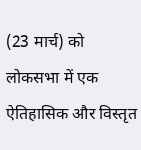(23 मार्च) को लोकसभा में एक ऐतिहासिक और विस्तृत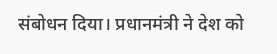संबोधन दिया। प्रधानमंत्री ने देश को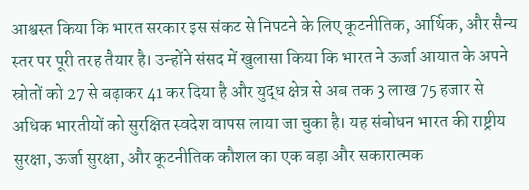आश्वस्त किया कि भारत सरकार इस संकट से निपटने के लिए कूटनीतिक, आर्थिक, और सैन्य स्तर पर पूरी तरह तैयार है। उन्होंने संसद में खुलासा किया कि भारत ने ऊर्जा आयात के अपने स्रोतों को 27 से बढ़ाकर 41 कर दिया है और युद्ध क्षेत्र से अब तक 3 लाख 75 हजार से अधिक भारतीयों को सुरक्षित स्वदेश वापस लाया जा चुका है। यह संबोधन भारत की राष्ट्रीय सुरक्षा, ऊर्जा सुरक्षा, और कूटनीतिक कौशल का एक बड़ा और सकारात्मक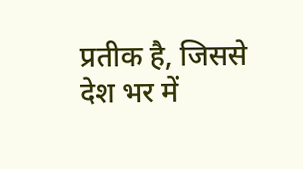प्रतीक है, जिससे देश भर में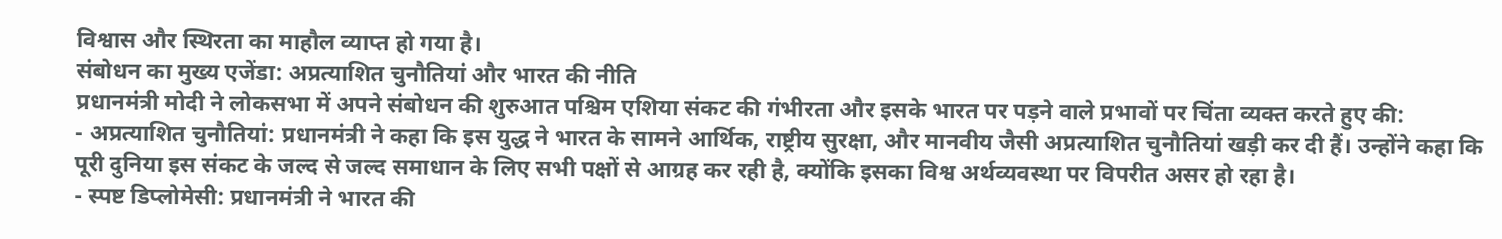विश्वास और स्थिरता का माहौल व्याप्त हो गया है।
संबोधन का मुख्य एजेंडा: अप्रत्याशित चुनौतियां और भारत की नीति
प्रधानमंत्री मोदी ने लोकसभा में अपने संबोधन की शुरुआत पश्चिम एशिया संकट की गंभीरता और इसके भारत पर पड़ने वाले प्रभावों पर चिंता व्यक्त करते हुए की:
- अप्रत्याशित चुनौतियां: प्रधानमंत्री ने कहा कि इस युद्ध ने भारत के सामने आर्थिक, राष्ट्रीय सुरक्षा, और मानवीय जैसी अप्रत्याशित चुनौतियां खड़ी कर दी हैं। उन्होंने कहा कि पूरी दुनिया इस संकट के जल्द से जल्द समाधान के लिए सभी पक्षों से आग्रह कर रही है, क्योंकि इसका विश्व अर्थव्यवस्था पर विपरीत असर हो रहा है।
- स्पष्ट डिप्लोमेसी: प्रधानमंत्री ने भारत की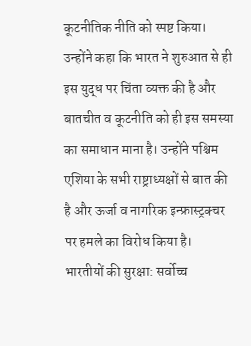कूटनीतिक नीति को स्पष्ट किया। उन्होंने कहा कि भारत ने शुरुआत से ही इस युद्ध पर चिंता व्यक्त की है और बातचीत व कूटनीति को ही इस समस्या का समाधान माना है। उन्होंने पश्चिम एशिया के सभी राष्ट्राध्यक्षों से बात की है और ऊर्जा व नागरिक इन्फ्रास्ट्रक्चर पर हमले का विरोध किया है।
भारतीयों की सुरक्षा: सर्वोच्च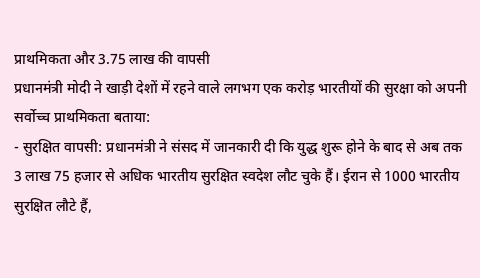प्राथमिकता और 3.75 लाख की वापसी
प्रधानमंत्री मोदी ने खाड़ी देशों में रहने वाले लगभग एक करोड़ भारतीयों की सुरक्षा को अपनी सर्वोच्च प्राथमिकता बताया:
- सुरक्षित वापसी: प्रधानमंत्री ने संसद में जानकारी दी कि युद्ध शुरू होने के बाद से अब तक 3 लाख 75 हजार से अधिक भारतीय सुरक्षित स्वदेश लौट चुके हैं। ईरान से 1000 भारतीय सुरक्षित लौटे हैं,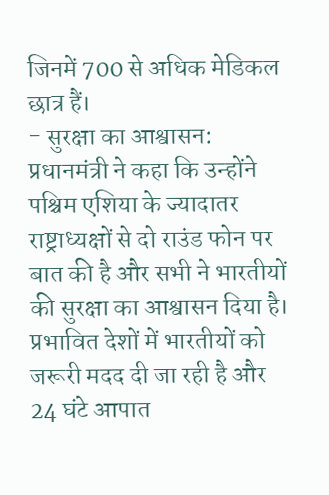जिनमें 700 से अधिक मेडिकल छात्र हैं।
- सुरक्षा का आश्वासन: प्रधानमंत्री ने कहा कि उन्होंने पश्चिम एशिया के ज्यादातर राष्ट्राध्यक्षों से दो राउंड फोन पर बात की है और सभी ने भारतीयों की सुरक्षा का आश्वासन दिया है। प्रभावित देशों में भारतीयों को जरूरी मदद दी जा रही है और 24 घंटे आपात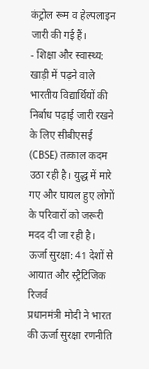कंट्रोल रूम व हेल्पलाइन जारी की गई हैं।
- शिक्षा और स्वास्थ्य: खाड़ी में पढ़ने वाले भारतीय विद्यार्थियों की निर्बाध पढ़ाई जारी रखने के लिए सीबीएसई (CBSE) तत्काल कदम उठा रही है। युद्ध में मारे गए और घायल हुए लोगों के परिवारों को जरूरी मदद दी जा रही है।
ऊर्जा सुरक्षा: 41 देशों से आयात और स्ट्रैटिजिक रिजर्व
प्रधानमंत्री मोदी ने भारत की ऊर्जा सुरक्षा रणनीति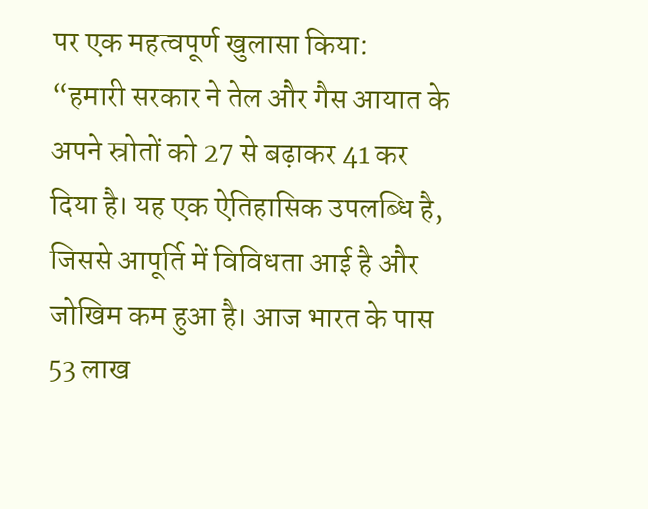पर एक महत्वपूर्ण खुलासा किया:
“हमारी सरकार ने तेल और गैस आयात के अपने स्रोतों को 27 से बढ़ाकर 41 कर दिया है। यह एक ऐतिहासिक उपलब्धि है, जिससे आपूर्ति में विविधता आई है और जोखिम कम हुआ है। आज भारत के पास 53 लाख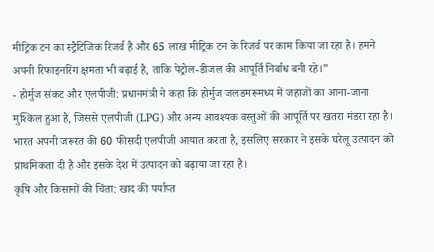मीट्रिक टन का स्ट्रैटिजिक रिजर्व है और 65 लाख मीट्रिक टन के रिजर्व पर काम किया जा रहा है। हमने अपनी रिफाइनरिंग क्षमता भी बढ़ाई है, ताकि पेट्रोल-डीजल की आपूर्ति निर्बाध बनी रहे।”
- होर्मुज संकट और एलपीजी: प्रधानमंत्री ने कहा कि होर्मुज जलडमरूमध्य में जहाजों का आना-जाना मुश्किल हुआ है, जिससे एलपीजी (LPG) और अन्य आवश्यक वस्तुओं की आपूर्ति पर खतरा मंडरा रहा है। भारत अपनी जरूरत की 60 फीसदी एलपीजी आयात करता है, इसलिए सरकार ने इसके घरेलू उत्पादन को प्राथमिकता दी है और इसके देश में उत्पादन को बढ़ाया जा रहा है।
कृषि और किसानों की चिंता: खाद की पर्याप्त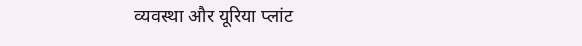व्यवस्था और यूरिया प्लांट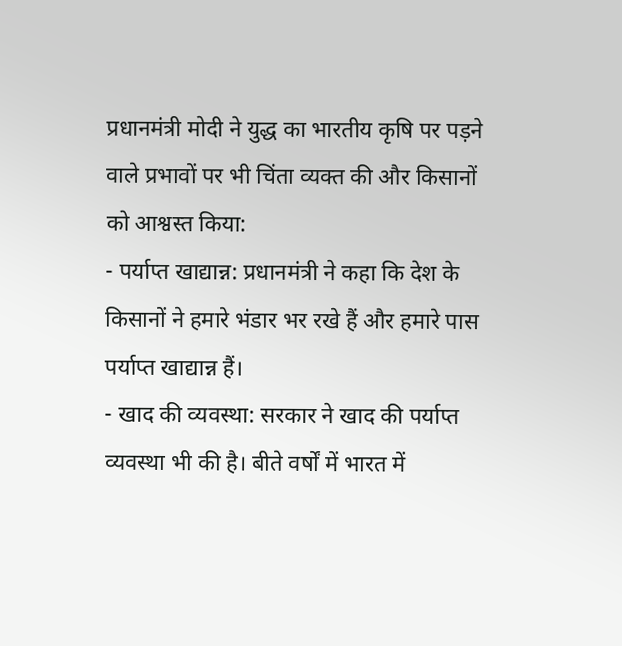प्रधानमंत्री मोदी ने युद्ध का भारतीय कृषि पर पड़ने वाले प्रभावों पर भी चिंता व्यक्त की और किसानों को आश्वस्त किया:
- पर्याप्त खाद्यान्न: प्रधानमंत्री ने कहा कि देश के किसानों ने हमारे भंडार भर रखे हैं और हमारे पास पर्याप्त खाद्यान्न हैं।
- खाद की व्यवस्था: सरकार ने खाद की पर्याप्त व्यवस्था भी की है। बीते वर्षों में भारत में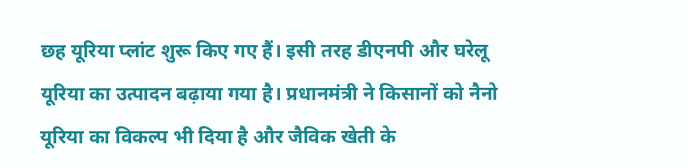छह यूरिया प्लांट शुरू किए गए हैं। इसी तरह डीएनपी और घरेलू यूरिया का उत्पादन बढ़ाया गया है। प्रधानमंत्री ने किसानों को नैनो यूरिया का विकल्प भी दिया है और जैविक खेती के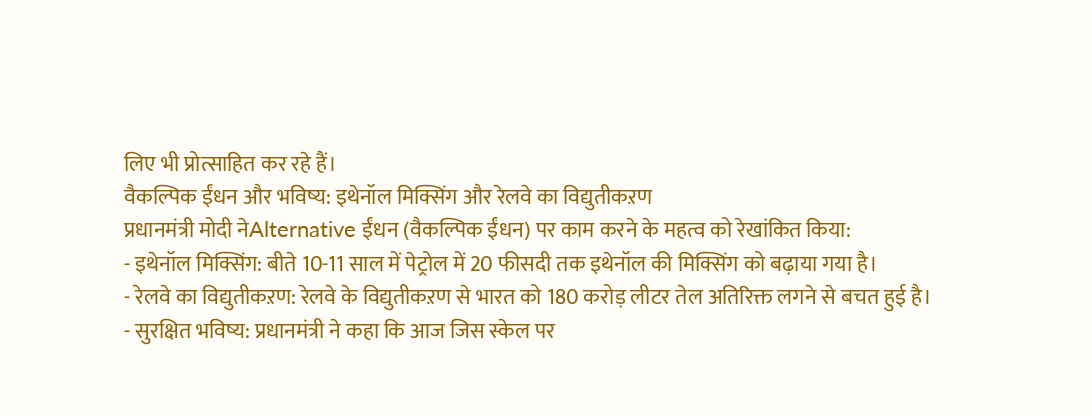लिए भी प्रोत्साहित कर रहे हैं।
वैकल्पिक ईंधन और भविष्य: इथेनॉल मिक्सिंग और रेलवे का विद्युतीकऱण
प्रधानमंत्री मोदी नेAlternative ईंधन (वैकल्पिक ईंधन) पर काम करने के महत्व को रेखांकित किया:
- इथेनॉल मिक्सिंग: बीते 10-11 साल में पेट्रोल में 20 फीसदी तक इथेनॉल की मिक्सिंग को बढ़ाया गया है।
- रेलवे का विद्युतीकऱण: रेलवे के विद्युतीकऱण से भारत को 180 करोड़ लीटर तेल अतिरिक्त लगने से बचत हुई है।
- सुरक्षित भविष्य: प्रधानमंत्री ने कहा कि आज जिस स्केल पर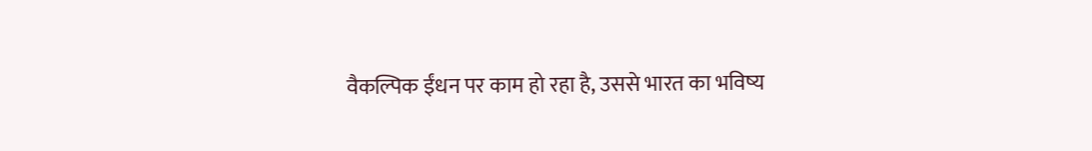वैकल्पिक ईंधन पर काम हो रहा है, उससे भारत का भविष्य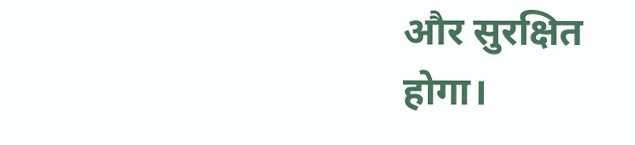और सुरक्षित होगा।